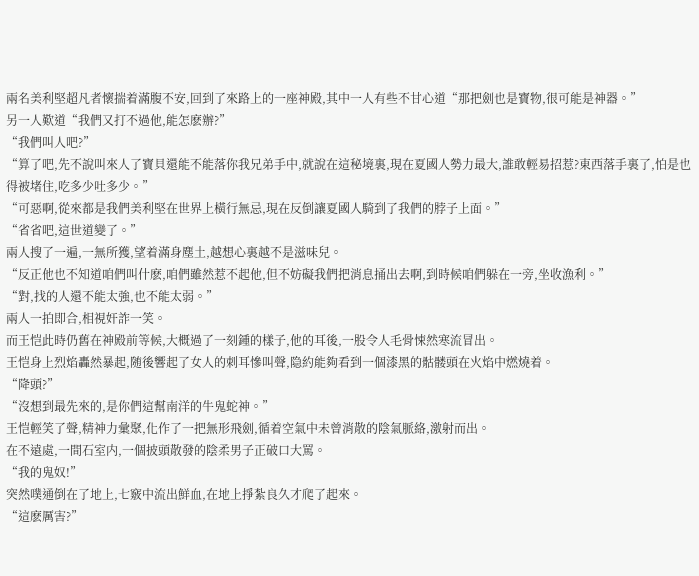兩名美利堅超凡者懷揣着滿腹不安,回到了來路上的一座神殿,其中一人有些不甘心道“那把劍也是寶物,很可能是神器。”
另一人歎道“我們又打不過他,能怎麽辦?”
“我們叫人吧?”
“算了吧,先不說叫來人了寶貝還能不能落你我兄弟手中,就說在這秘境裏,現在夏國人勢力最大,誰敢輕易招惹?東西落手裏了,怕是也得被堵住,吃多少吐多少。”
“可惡啊,從來都是我們美利堅在世界上橫行無忌,現在反倒讓夏國人騎到了我們的脖子上面。”
“省省吧,這世道變了。”
兩人搜了一遍,一無所獲,望着滿身塵土,越想心裏越不是滋味兒。
“反正他也不知道咱們叫什麽,咱們雖然惹不起他,但不妨礙我們把消息捅出去啊,到時候咱們躲在一旁,坐收漁利。”
“對,找的人還不能太強,也不能太弱。”
兩人一拍即合,相視奸詐一笑。
而王恺此時仍舊在神殿前等候,大概過了一刻鍾的樣子,他的耳後,一股令人毛骨悚然寒流冒出。
王恺身上烈焰轟然暴起,随後響起了女人的刺耳慘叫聲,隐約能夠看到一個漆黑的骷髅頭在火焰中燃燒着。
“降頭?”
“沒想到最先來的,是你們這幫南洋的牛鬼蛇神。”
王恺輕笑了聲,精神力彙聚,化作了一把無形飛劍,循着空氣中未曾消散的陰氣脈絡,激射而出。
在不遠處,一間石室内,一個披頭散發的陰柔男子正破口大罵。
“我的鬼奴!”
突然噗通倒在了地上,七竅中流出鮮血,在地上掙紮良久才爬了起來。
“這麽厲害?”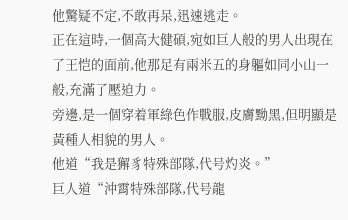他驚疑不定,不敢再呆,迅速逃走。
正在這時,一個高大健碩,宛如巨人般的男人出現在了王恺的面前,他那足有兩米五的身軀如同小山一般,充滿了壓迫力。
旁邊,是一個穿着軍綠色作戰服,皮膚黝黑,但明顯是黃種人相貌的男人。
他道“我是獬豸特殊部隊,代号灼炎。”
巨人道“沖霄特殊部隊,代号龍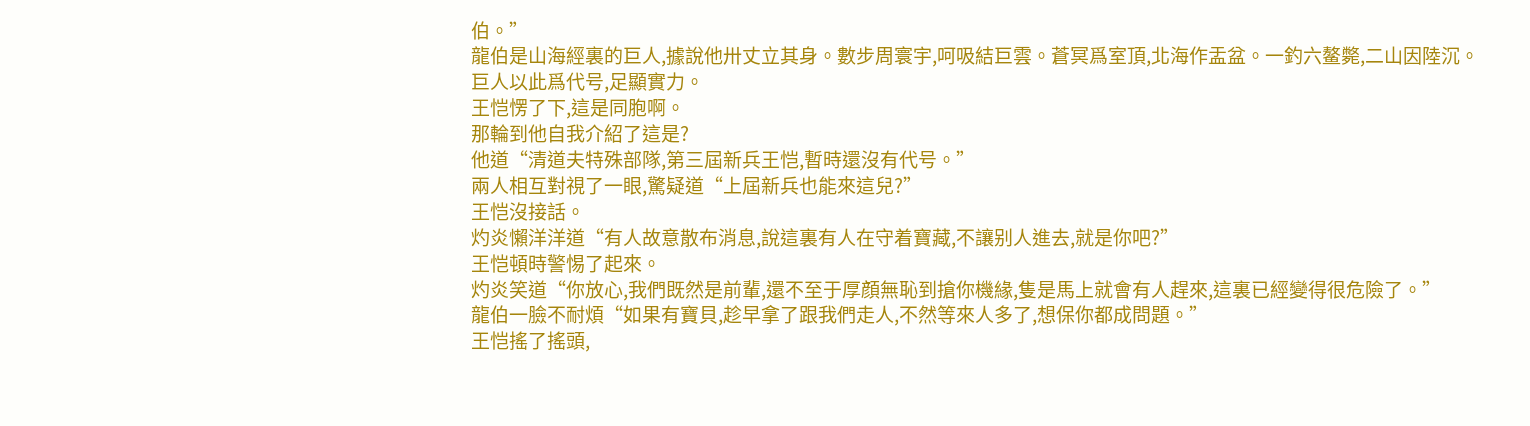伯。”
龍伯是山海經裏的巨人,據說他卅丈立其身。數步周寰宇,呵吸結巨雲。蒼冥爲室頂,北海作盂盆。一釣六鳌斃,二山因陸沉。
巨人以此爲代号,足顯實力。
王恺愣了下,這是同胞啊。
那輪到他自我介紹了這是?
他道“清道夫特殊部隊,第三屆新兵王恺,暫時還沒有代号。”
兩人相互對視了一眼,驚疑道“上屆新兵也能來這兒?”
王恺沒接話。
灼炎懶洋洋道“有人故意散布消息,說這裏有人在守着寶藏,不讓别人進去,就是你吧?”
王恺頓時警惕了起來。
灼炎笑道“你放心,我們既然是前輩,還不至于厚顔無恥到搶你機緣,隻是馬上就會有人趕來,這裏已經變得很危險了。”
龍伯一臉不耐煩“如果有寶貝,趁早拿了跟我們走人,不然等來人多了,想保你都成問題。”
王恺搖了搖頭,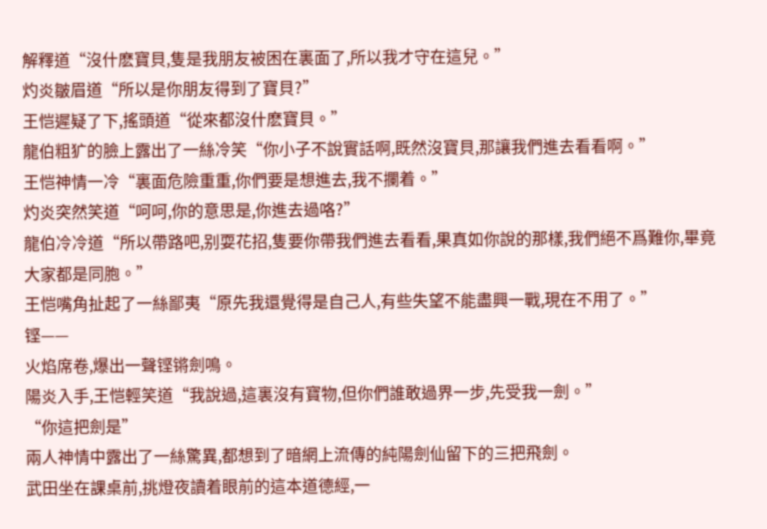解釋道“沒什麽寶貝,隻是我朋友被困在裏面了,所以我才守在這兒。”
灼炎皺眉道“所以是你朋友得到了寶貝?”
王恺遲疑了下,搖頭道“從來都沒什麽寶貝。”
龍伯粗犷的臉上露出了一絲冷笑“你小子不說實話啊,既然沒寶貝,那讓我們進去看看啊。”
王恺神情一冷“裏面危險重重,你們要是想進去,我不攔着。”
灼炎突然笑道“呵呵,你的意思是,你進去過咯?”
龍伯冷冷道“所以帶路吧,别耍花招,隻要你帶我們進去看看,果真如你說的那樣,我們絕不爲難你,畢竟大家都是同胞。”
王恺嘴角扯起了一絲鄙夷“原先我還覺得是自己人,有些失望不能盡興一戰,現在不用了。”
铿——
火焰席卷,爆出一聲铿锵劍鳴。
陽炎入手,王恺輕笑道“我說過,這裏沒有寶物,但你們誰敢過界一步,先受我一劍。”
“你這把劍是”
兩人神情中露出了一絲驚異,都想到了暗網上流傳的純陽劍仙留下的三把飛劍。
武田坐在課桌前,挑燈夜讀着眼前的這本道德經,一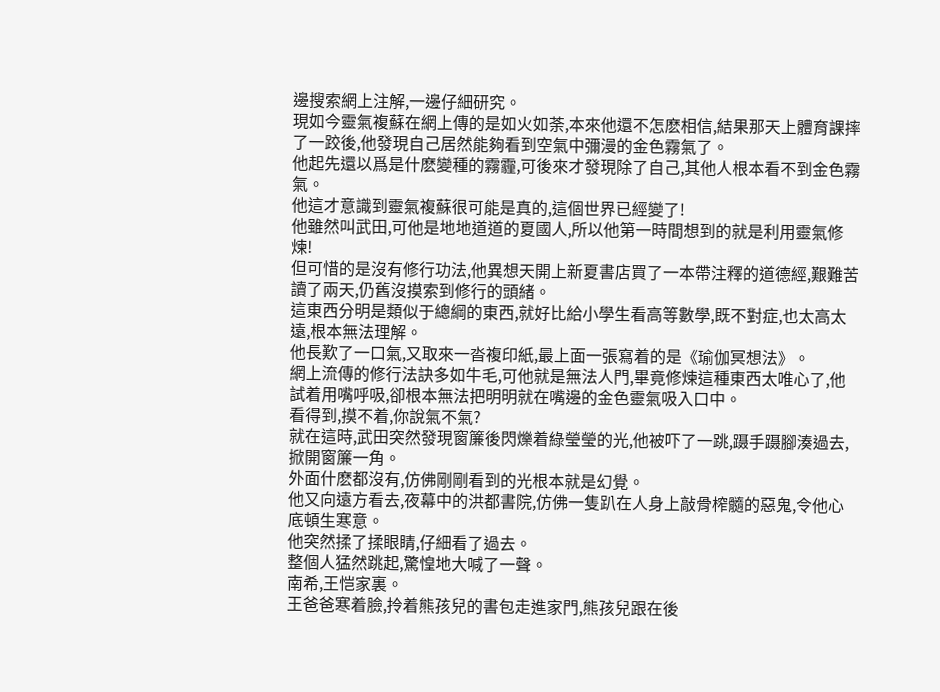邊搜索網上注解,一邊仔細研究。
現如今靈氣複蘇在網上傳的是如火如荼,本來他還不怎麽相信,結果那天上體育課摔了一跤後,他發現自己居然能夠看到空氣中彌漫的金色霧氣了。
他起先還以爲是什麽變種的霧霾,可後來才發現除了自己,其他人根本看不到金色霧氣。
他這才意識到靈氣複蘇很可能是真的,這個世界已經變了!
他雖然叫武田,可他是地地道道的夏國人,所以他第一時間想到的就是利用靈氣修煉!
但可惜的是沒有修行功法,他異想天開上新夏書店買了一本帶注釋的道德經,艱難苦讀了兩天,仍舊沒摸索到修行的頭緒。
這東西分明是類似于總綱的東西,就好比給小學生看高等數學,既不對症,也太高太遠,根本無法理解。
他長歎了一口氣,又取來一沓複印紙,最上面一張寫着的是《瑜伽冥想法》。
網上流傳的修行法訣多如牛毛,可他就是無法人門,畢竟修煉這種東西太唯心了,他試着用嘴呼吸,卻根本無法把明明就在嘴邊的金色靈氣吸入口中。
看得到,摸不着,你說氣不氣?
就在這時,武田突然發現窗簾後閃爍着綠瑩瑩的光,他被吓了一跳,蹑手蹑腳湊過去,掀開窗簾一角。
外面什麽都沒有,仿佛剛剛看到的光根本就是幻覺。
他又向遠方看去,夜幕中的洪都書院,仿佛一隻趴在人身上敲骨榨髓的惡鬼,令他心底頓生寒意。
他突然揉了揉眼睛,仔細看了過去。
整個人猛然跳起,驚惶地大喊了一聲。
南希,王恺家裏。
王爸爸寒着臉,拎着熊孩兒的書包走進家門,熊孩兒跟在後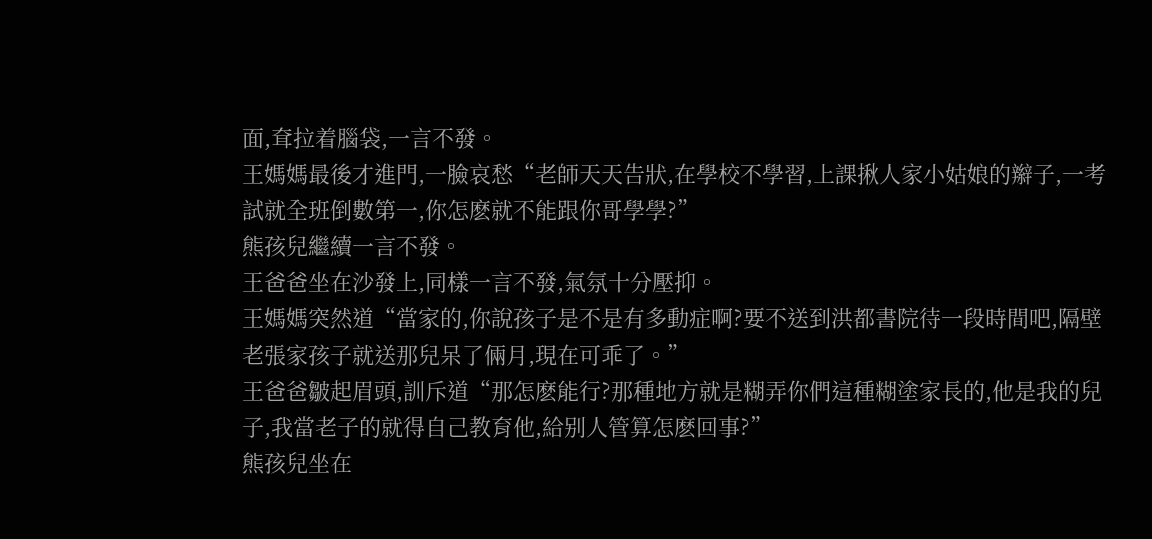面,耷拉着腦袋,一言不發。
王媽媽最後才進門,一臉哀愁“老師天天告狀,在學校不學習,上課揪人家小姑娘的辮子,一考試就全班倒數第一,你怎麽就不能跟你哥學學?”
熊孩兒繼續一言不發。
王爸爸坐在沙發上,同樣一言不發,氣氛十分壓抑。
王媽媽突然道“當家的,你說孩子是不是有多動症啊?要不送到洪都書院待一段時間吧,隔壁老張家孩子就送那兒呆了倆月,現在可乖了。”
王爸爸皺起眉頭,訓斥道“那怎麽能行?那種地方就是糊弄你們這種糊塗家長的,他是我的兒子,我當老子的就得自己教育他,給别人管算怎麽回事?”
熊孩兒坐在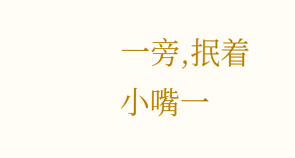一旁,抿着小嘴一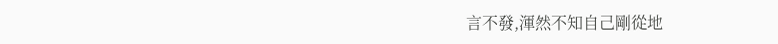言不發,渾然不知自己剛從地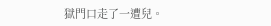獄門口走了一遭兒。